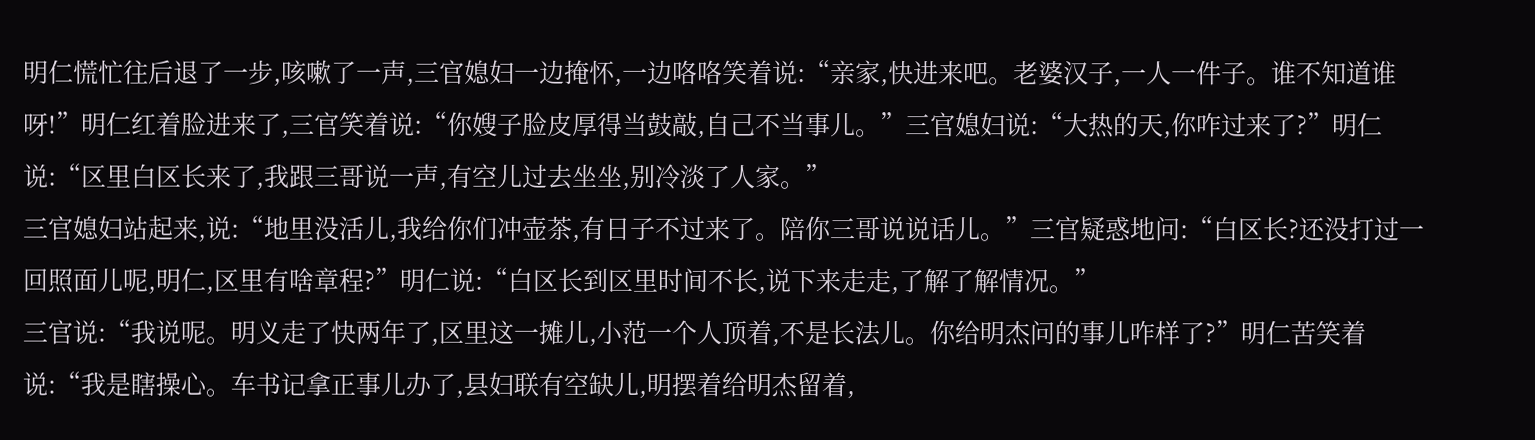明仁慌忙往后退了一步,咳嗽了一声,三官媳妇一边掩怀,一边咯咯笑着说:“亲家,快进来吧。老婆汉子,一人一件子。谁不知道谁呀!”明仁红着脸进来了,三官笑着说:“你嫂子脸皮厚得当鼓敲,自己不当事儿。”三官媳妇说:“大热的天,你咋过来了?”明仁说:“区里白区长来了,我跟三哥说一声,有空儿过去坐坐,别冷淡了人家。”
三官媳妇站起来,说:“地里没活儿,我给你们冲壶茶,有日子不过来了。陪你三哥说说话儿。”三官疑惑地问:“白区长?还没打过一回照面儿呢,明仁,区里有啥章程?”明仁说:“白区长到区里时间不长,说下来走走,了解了解情况。”
三官说:“我说呢。明义走了快两年了,区里这一摊儿,小范一个人顶着,不是长法儿。你给明杰问的事儿咋样了?”明仁苦笑着说:“我是瞎操心。车书记拿正事儿办了,县妇联有空缺儿,明摆着给明杰留着,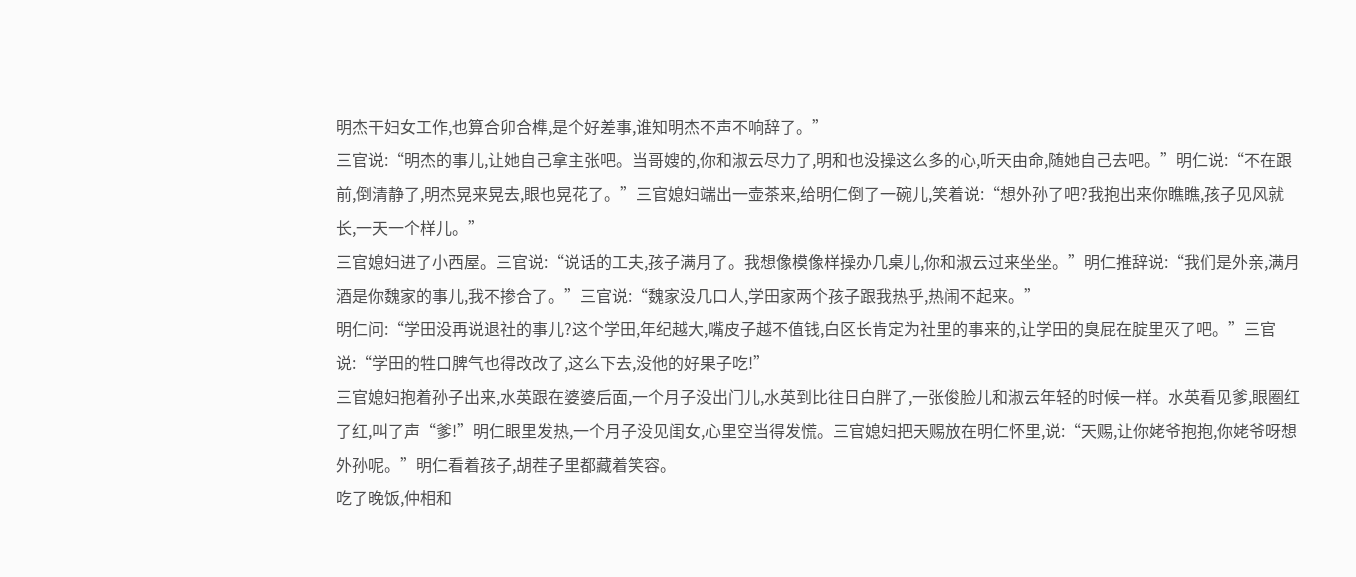明杰干妇女工作,也算合卯合榫,是个好差事,谁知明杰不声不响辞了。”
三官说:“明杰的事儿,让她自己拿主张吧。当哥嫂的,你和淑云尽力了,明和也没操这么多的心,听天由命,随她自己去吧。”明仁说:“不在跟前,倒清静了,明杰晃来晃去,眼也晃花了。”三官媳妇端出一壶茶来,给明仁倒了一碗儿,笑着说:“想外孙了吧?我抱出来你瞧瞧,孩子见风就长,一天一个样儿。”
三官媳妇进了小西屋。三官说:“说话的工夫,孩子满月了。我想像模像样操办几桌儿,你和淑云过来坐坐。”明仁推辞说:“我们是外亲,满月酒是你魏家的事儿,我不掺合了。”三官说:“魏家没几口人,学田家两个孩子跟我热乎,热闹不起来。”
明仁问:“学田没再说退社的事儿?这个学田,年纪越大,嘴皮子越不值钱,白区长肯定为社里的事来的,让学田的臭屁在腚里灭了吧。”三官说:“学田的牲口脾气也得改改了,这么下去,没他的好果子吃!”
三官媳妇抱着孙子出来,水英跟在婆婆后面,一个月子没出门儿,水英到比往日白胖了,一张俊脸儿和淑云年轻的时候一样。水英看见爹,眼圈红了红,叫了声“爹!”明仁眼里发热,一个月子没见闺女,心里空当得发慌。三官媳妇把天赐放在明仁怀里,说:“天赐,让你姥爷抱抱,你姥爷呀想外孙呢。”明仁看着孩子,胡茬子里都藏着笑容。
吃了晚饭,仲相和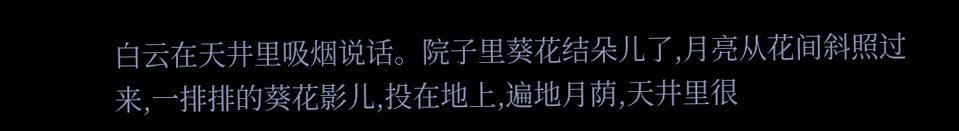白云在天井里吸烟说话。院子里葵花结朵儿了,月亮从花间斜照过来,一排排的葵花影儿,投在地上,遍地月荫,天井里很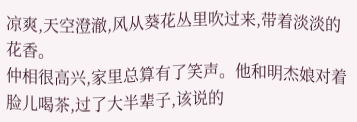凉爽,天空澄澈,风从葵花丛里吹过来,带着淡淡的花香。
仲相很高兴,家里总算有了笑声。他和明杰娘对着脸儿喝茶,过了大半辈子,该说的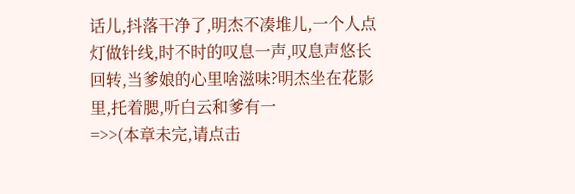话儿,抖落干净了,明杰不凑堆儿,一个人点灯做针线,时不时的叹息一声,叹息声悠长回转,当爹娘的心里啥滋味?明杰坐在花影里,托着腮,听白云和爹有一
=>>(本章未完,请点击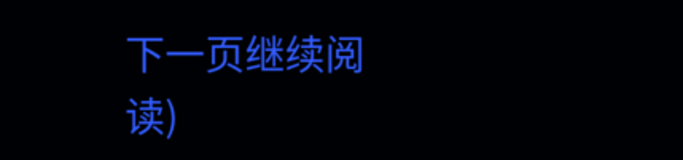下一页继续阅读)